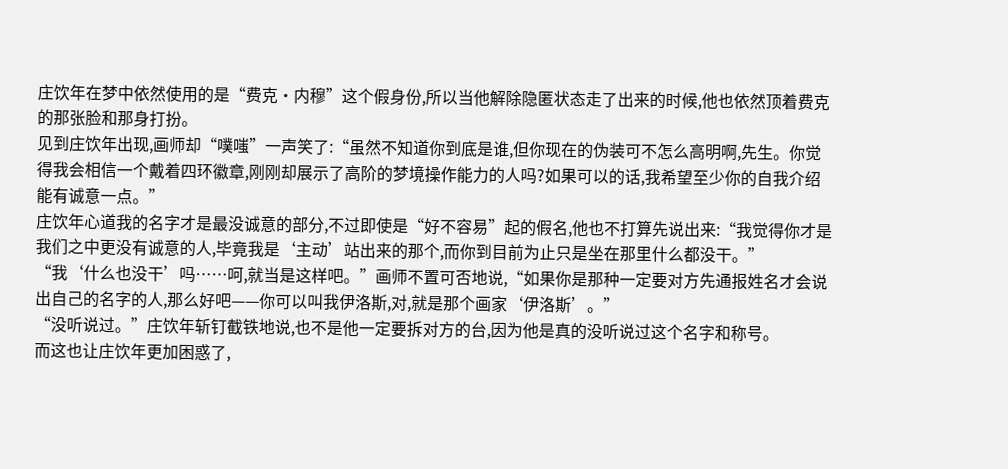庄饮年在梦中依然使用的是“费克·内穆”这个假身份,所以当他解除隐匿状态走了出来的时候,他也依然顶着费克的那张脸和那身打扮。
见到庄饮年出现,画师却“噗嗤”一声笑了:“虽然不知道你到底是谁,但你现在的伪装可不怎么高明啊,先生。你觉得我会相信一个戴着四环徽章,刚刚却展示了高阶的梦境操作能力的人吗?如果可以的话,我希望至少你的自我介绍能有诚意一点。”
庄饮年心道我的名字才是最没诚意的部分,不过即使是“好不容易”起的假名,他也不打算先说出来:“我觉得你才是我们之中更没有诚意的人,毕竟我是‘主动’站出来的那个,而你到目前为止只是坐在那里什么都没干。”
“我‘什么也没干’吗……呵,就当是这样吧。”画师不置可否地说,“如果你是那种一定要对方先通报姓名才会说出自己的名字的人,那么好吧——你可以叫我伊洛斯,对,就是那个画家‘伊洛斯’。”
“没听说过。”庄饮年斩钉截铁地说,也不是他一定要拆对方的台,因为他是真的没听说过这个名字和称号。
而这也让庄饮年更加困惑了,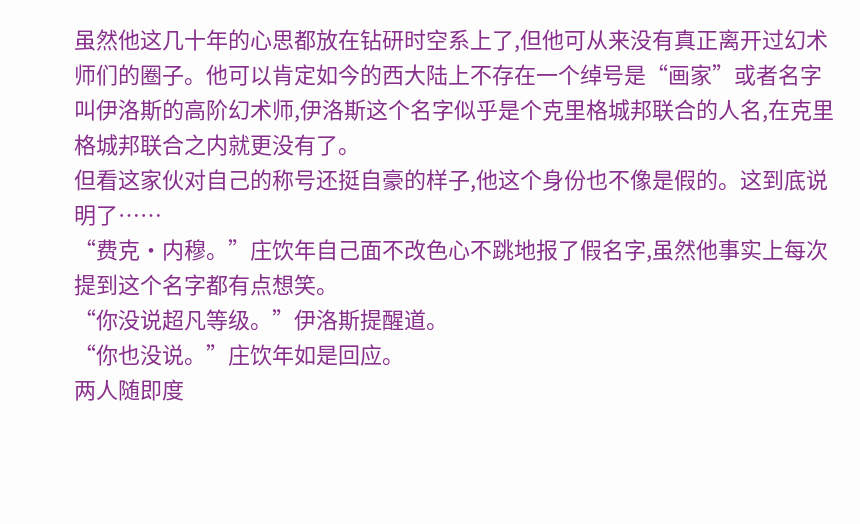虽然他这几十年的心思都放在钻研时空系上了,但他可从来没有真正离开过幻术师们的圈子。他可以肯定如今的西大陆上不存在一个绰号是“画家”或者名字叫伊洛斯的高阶幻术师,伊洛斯这个名字似乎是个克里格城邦联合的人名,在克里格城邦联合之内就更没有了。
但看这家伙对自己的称号还挺自豪的样子,他这个身份也不像是假的。这到底说明了……
“费克·内穆。”庄饮年自己面不改色心不跳地报了假名字,虽然他事实上每次提到这个名字都有点想笑。
“你没说超凡等级。”伊洛斯提醒道。
“你也没说。”庄饮年如是回应。
两人随即度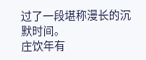过了一段堪称漫长的沉默时间。
庄饮年有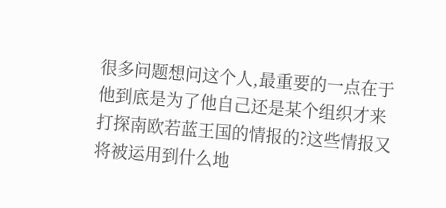很多问题想问这个人,最重要的一点在于他到底是为了他自己还是某个组织才来打探南欧若蓝王国的情报的?这些情报又将被运用到什么地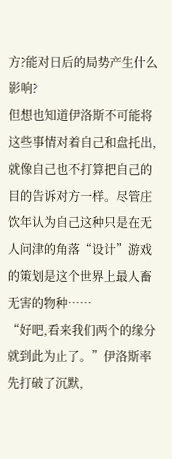方?能对日后的局势产生什么影响?
但想也知道伊洛斯不可能将这些事情对着自己和盘托出,就像自己也不打算把自己的目的告诉对方一样。尽管庄饮年认为自己这种只是在无人问津的角落“设计”游戏的策划是这个世界上最人畜无害的物种……
“好吧,看来我们两个的缘分就到此为止了。”伊洛斯率先打破了沉默,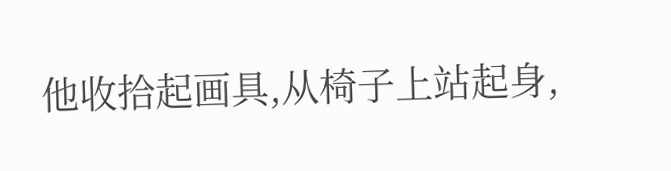他收拾起画具,从椅子上站起身,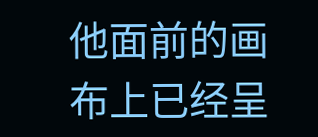他面前的画布上已经呈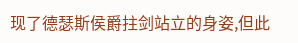现了德瑟斯侯爵拄剑站立的身姿,但此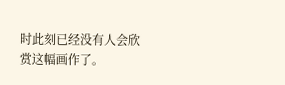时此刻已经没有人会欣赏这幅画作了。